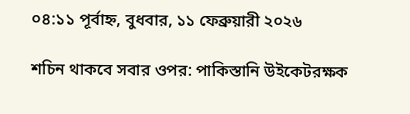০৪:১১ পূর্বাহ্ন, বুধবার, ১১ ফেব্রুয়ারী ২০২৬

শচিন থাকবে সবার ওপর: পাকিস্তানি উইকেটরক্ষক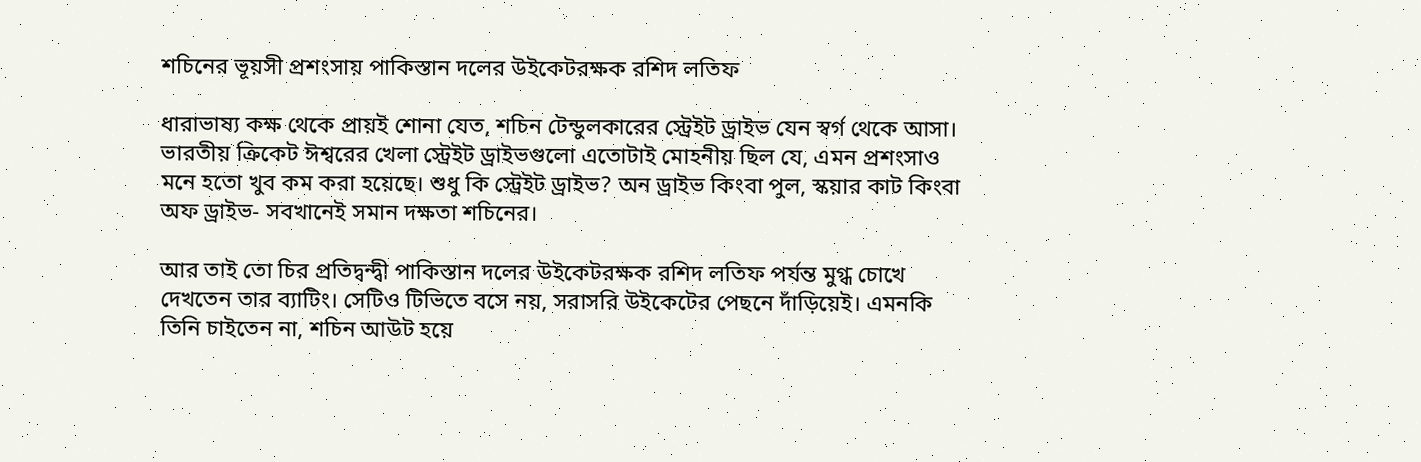শচিনের ভূয়সী প্রশংসায় পাকিস্তান দলের উইকেটরক্ষক রশিদ লতিফ

ধারাভাষ্য কক্ষ থেকে প্রায়ই শোনা যেত, শচিন টেন্ডুলকারের স্ট্রেইট ড্রাইভ যেন স্বর্গ থেকে আসা। ভারতীয় ক্রিকেট ঈশ্বরের খেলা স্ট্রেইট ড্রাইভগুলো এতোটাই মোহনীয় ছিল যে, এমন প্রশংসাও মনে হতো খুব কম করা হয়েছে। শুধু কি স্ট্রেইট ড্রাইভ? অন ড্রাইভ কিংবা পুল, স্কয়ার কাট কিংবা অফ ড্রাইভ- সবখানেই সমান দক্ষতা শচিনের।

আর তাই তো চির প্রতিদ্বন্দ্বী পাকিস্তান দলের উইকেটরক্ষক রশিদ লতিফ পর্যন্ত মুগ্ধ চোখে দেখতেন তার ব্যাটিং। সেটিও টিভিতে বসে নয়, সরাসরি উইকেটের পেছনে দাঁড়িয়েই। এমনকি তিনি চাইতেন না, শচিন আউট হয়ে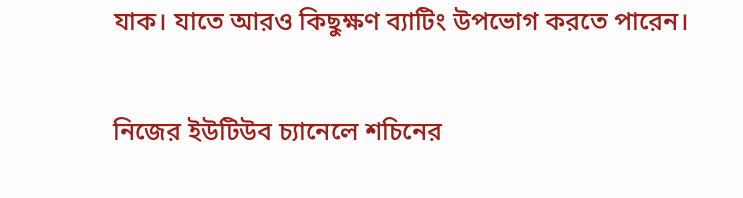যাক। যাতে আরও কিছুক্ষণ ব্যাটিং উপভোগ করতে পারেন।

নিজের ইউটিউব চ্যানেলে শচিনের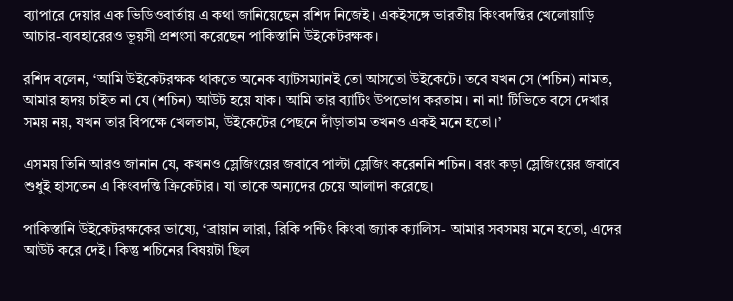ব্যাপারে দেয়ার এক ভিডিওবার্তায় এ কথা জানিয়েছেন রশিদ নিজেই। একইসঙ্গে ভারতীয় কিংবদন্তির খেলোয়াড়ি আচার-ব্যবহারেরও ভূয়সী প্রশংসা করেছেন পাকিস্তানি উইকেটরক্ষক।

রশিদ বলেন, ‘আমি উইকেটরক্ষক থাকতে অনেক ব্যাটসম্যানই তো আসতো উইকেটে। তবে যখন সে (শচিন) নামত, আমার হৃদয় চাইত না যে (শচিন) আউট হয়ে যাক। আমি তার ব্যাটিং উপভোগ করতাম। না না! টিভিতে বসে দেখার সময় নয়, যখন তার বিপক্ষে খেলতাম, উইকেটের পেছনে দাঁড়াতাম তখনও একই মনে হতো।’

এসময় তিনি আরও জানান যে, কখনও স্লেজিংয়ের জবাবে পাল্টা স্লেজিং করেননি শচিন। বরং কড়া স্লেজিংয়ের জবাবে শুধুই হাসতেন এ কিংবদন্তি ক্রিকেটার। যা তাকে অন্যদের চেয়ে আলাদা করেছে।

পাকিস্তানি উইকেটরক্ষকের ভাষ্যে, ‘ব্রায়ান লারা, রিকি পন্টিং কিংবা জ্যাক ক্যালিস- আমার সবসময় মনে হতো, এদের আউট করে দেই। কিন্তু শচিনের বিষয়টা ছিল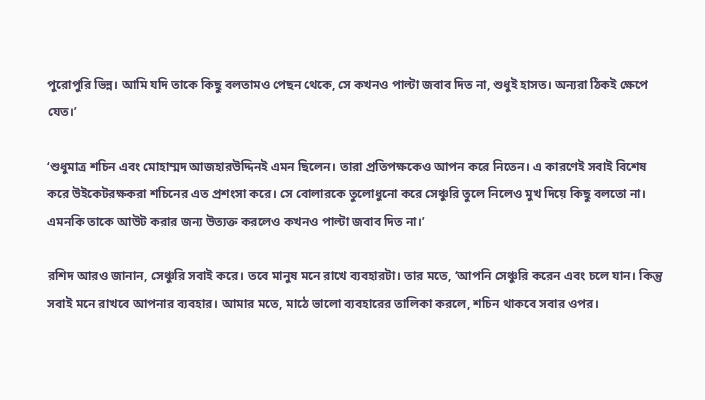পুরোপুরি ভিন্ন। আমি যদি তাকে কিছু বলতামও পেছন থেকে, সে কখনও পাল্টা জবাব দিত না, শুধুই হাসত। অন্যরা ঠিকই ক্ষেপে যেত।’

‘শুধুমাত্র শচিন এবং মোহাম্মদ আজহারউদ্দিনই এমন ছিলেন। তারা প্রতিপক্ষকেও আপন করে নিতেন। এ কারণেই সবাই বিশেষ করে উইকেটরক্ষকরা শচিনের এত প্রশংসা করে। সে বোলারকে তুলোধুনো করে সেঞ্চুরি তুলে নিলেও মুখ দিয়ে কিছু বলতো না। এমনকি তাকে আউট করার জন্য উত্যক্ত করলেও কখনও পাল্টা জবাব দিত না।’

রশিদ আরও জানান, সেঞ্চুরি সবাই করে। তবে মানুষ মনে রাখে ব্যবহারটা। তার মতে, ‘আপনি সেঞ্চুরি করেন এবং চলে যান। কিন্তু সবাই মনে রাখবে আপনার ব্যবহার। আমার মতে, মাঠে ভালো ব্যবহারের তালিকা করলে, শচিন থাকবে সবার ওপর।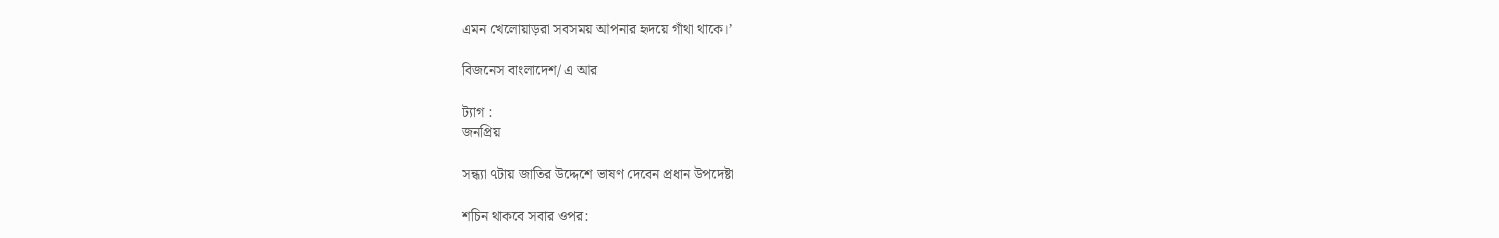এমন খেলোয়াড়রা সবসময় আপনার হৃদয়ে গাঁথা থাকে।’

বিজনেস বাংলাদেশ/ এ আর

ট্যাগ :
জনপ্রিয়

সন্ধ্যা ৭টায় জাতির উদ্দেশে ভাষণ দেবেন প্রধান উপদেষ্টা

শচিন থাকবে সবার ওপর: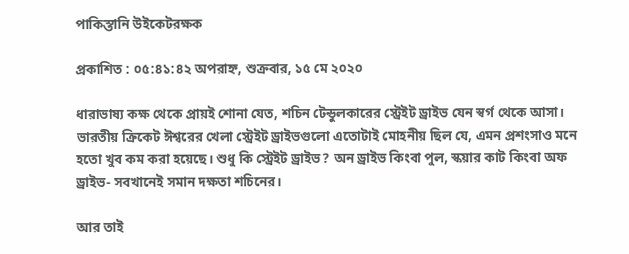পাকিস্তানি উইকেটরক্ষক

প্রকাশিত : ০৫:৪১:৪২ অপরাহ্ন, শুক্রবার, ১৫ মে ২০২০

ধারাভাষ্য কক্ষ থেকে প্রায়ই শোনা যেত, শচিন টেন্ডুলকারের স্ট্রেইট ড্রাইভ যেন স্বর্গ থেকে আসা। ভারতীয় ক্রিকেট ঈশ্বরের খেলা স্ট্রেইট ড্রাইভগুলো এতোটাই মোহনীয় ছিল যে, এমন প্রশংসাও মনে হতো খুব কম করা হয়েছে। শুধু কি স্ট্রেইট ড্রাইভ? অন ড্রাইভ কিংবা পুল, স্কয়ার কাট কিংবা অফ ড্রাইভ- সবখানেই সমান দক্ষতা শচিনের।

আর তাই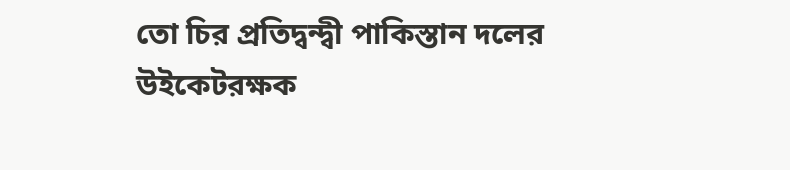তো চির প্রতিদ্বন্দ্বী পাকিস্তান দলের উইকেটরক্ষক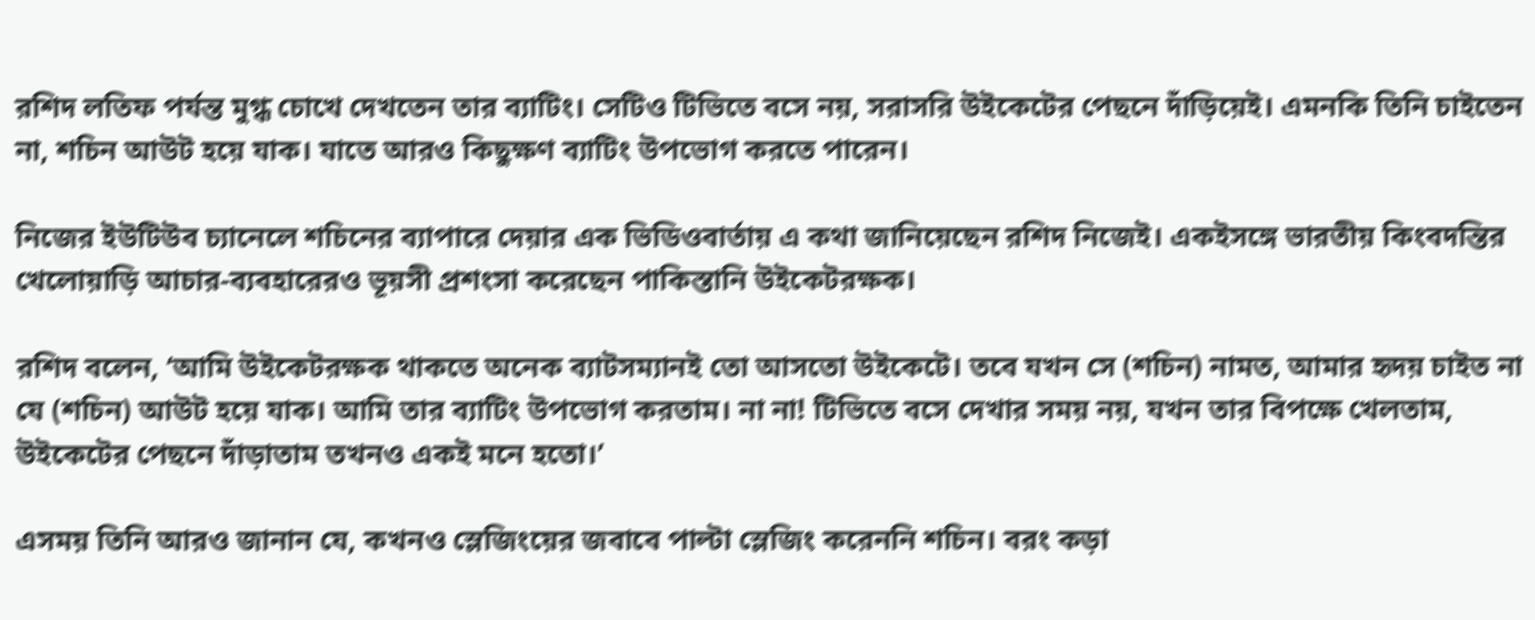রশিদ লতিফ পর্যন্ত মুগ্ধ চোখে দেখতেন তার ব্যাটিং। সেটিও টিভিতে বসে নয়, সরাসরি উইকেটের পেছনে দাঁড়িয়েই। এমনকি তিনি চাইতেন না, শচিন আউট হয়ে যাক। যাতে আরও কিছুক্ষণ ব্যাটিং উপভোগ করতে পারেন।

নিজের ইউটিউব চ্যানেলে শচিনের ব্যাপারে দেয়ার এক ভিডিওবার্তায় এ কথা জানিয়েছেন রশিদ নিজেই। একইসঙ্গে ভারতীয় কিংবদন্তির খেলোয়াড়ি আচার-ব্যবহারেরও ভূয়সী প্রশংসা করেছেন পাকিস্তানি উইকেটরক্ষক।

রশিদ বলেন, ‘আমি উইকেটরক্ষক থাকতে অনেক ব্যাটসম্যানই তো আসতো উইকেটে। তবে যখন সে (শচিন) নামত, আমার হৃদয় চাইত না যে (শচিন) আউট হয়ে যাক। আমি তার ব্যাটিং উপভোগ করতাম। না না! টিভিতে বসে দেখার সময় নয়, যখন তার বিপক্ষে খেলতাম, উইকেটের পেছনে দাঁড়াতাম তখনও একই মনে হতো।’

এসময় তিনি আরও জানান যে, কখনও স্লেজিংয়ের জবাবে পাল্টা স্লেজিং করেননি শচিন। বরং কড়া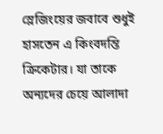স্লেজিংয়ের জবাবে শুধুই হাসতেন এ কিংবদন্তি ক্রিকেটার। যা তাকে অন্যদের চেয়ে আলাদা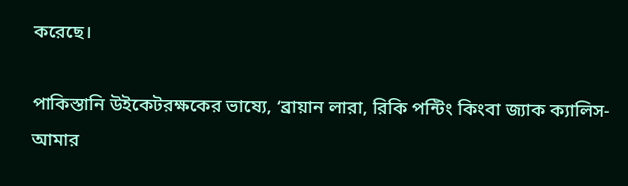করেছে।

পাকিস্তানি উইকেটরক্ষকের ভাষ্যে, ‘ব্রায়ান লারা, রিকি পন্টিং কিংবা জ্যাক ক্যালিস- আমার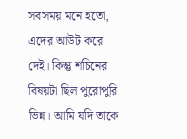সবসময় মনে হতো, এদের আউট করে দেই। কিন্তু শচিনের বিষয়টা ছিল পুরোপুরি ভিন্ন। আমি যদি তাকে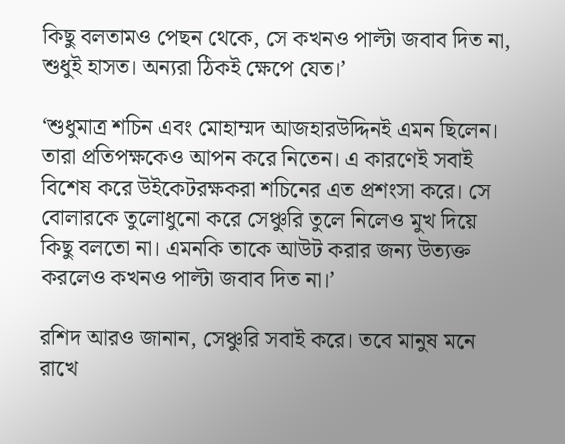কিছু বলতামও পেছন থেকে, সে কখনও পাল্টা জবাব দিত না, শুধুই হাসত। অন্যরা ঠিকই ক্ষেপে যেত।’

‘শুধুমাত্র শচিন এবং মোহাম্মদ আজহারউদ্দিনই এমন ছিলেন। তারা প্রতিপক্ষকেও আপন করে নিতেন। এ কারণেই সবাই বিশেষ করে উইকেটরক্ষকরা শচিনের এত প্রশংসা করে। সে বোলারকে তুলোধুনো করে সেঞ্চুরি তুলে নিলেও মুখ দিয়ে কিছু বলতো না। এমনকি তাকে আউট করার জন্য উত্যক্ত করলেও কখনও পাল্টা জবাব দিত না।’

রশিদ আরও জানান, সেঞ্চুরি সবাই করে। তবে মানুষ মনে রাখে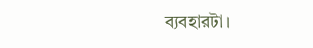ব্যবহারটা।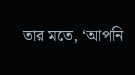তার মতে, ‘আপনি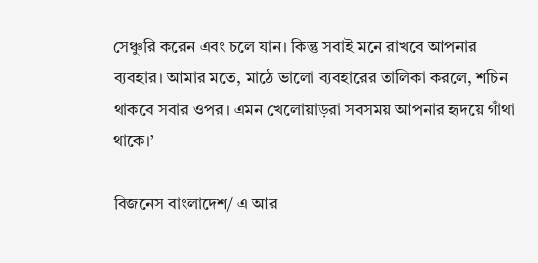সেঞ্চুরি করেন এবং চলে যান। কিন্তু সবাই মনে রাখবে আপনার ব্যবহার। আমার মতে, মাঠে ভালো ব্যবহারের তালিকা করলে, শচিন থাকবে সবার ওপর। এমন খেলোয়াড়রা সবসময় আপনার হৃদয়ে গাঁথা থাকে।’

বিজনেস বাংলাদেশ/ এ আর